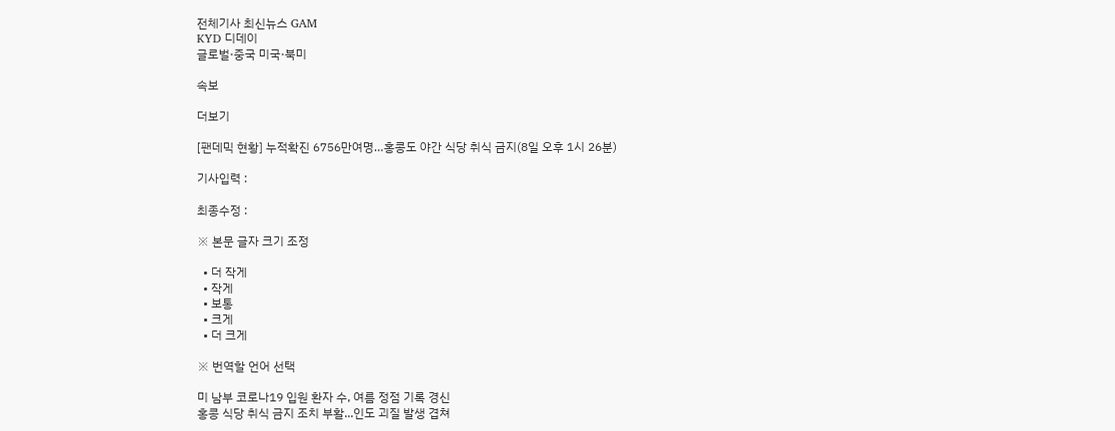전체기사 최신뉴스 GAM
KYD 디데이
글로벌·중국 미국·북미

속보

더보기

[팬데믹 현황] 누적확진 6756만여명…홍콩도 야간 식당 취식 금지(8일 오후 1시 26분)

기사입력 :

최종수정 :

※ 본문 글자 크기 조정

  • 더 작게
  • 작게
  • 보통
  • 크게
  • 더 크게

※ 번역할 언어 선택

미 남부 코로나19 입원 환자 수, 여름 정점 기록 경신
홍콩 식당 취식 금지 조치 부활...인도 괴질 발생 겹쳐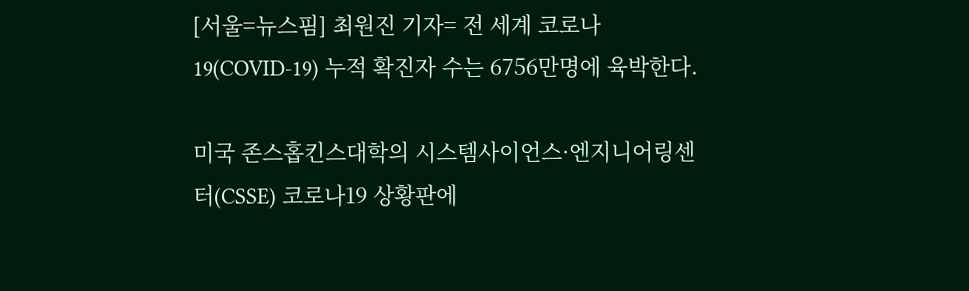[서울=뉴스핌] 최원진 기자= 전 세계 코로나19(COVID-19) 누적 확진자 수는 6756만명에 육박한다.

미국 존스홉킨스대학의 시스템사이언스·엔지니어링센터(CSSE) 코로나19 상황판에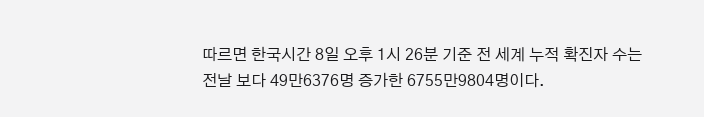따르면 한국시간 8일 오후 1시 26분 기준 전 세계 누적 확진자 수는 전날 보다 49만6376명 증가한 6755만9804명이다.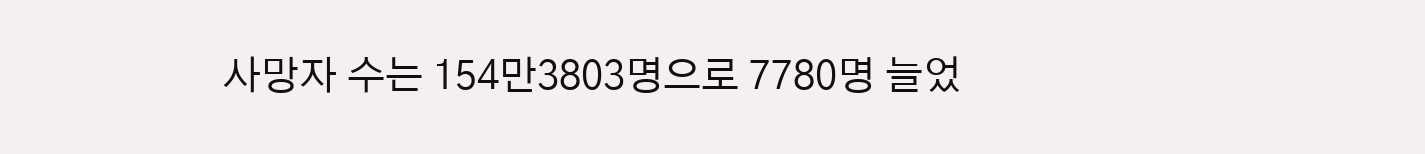사망자 수는 154만3803명으로 7780명 늘었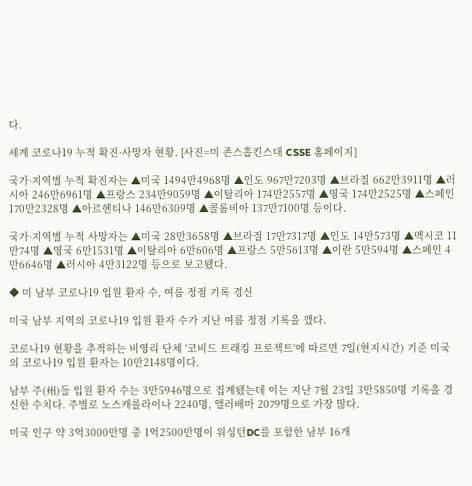다.

세계 코로나19 누적 확진·사망자 현황. [사진=미 존스홉킨스대 CSSE 홈페이지]

국가·지역별 누적 확진자는 ▲미국 1494만4968명 ▲인도 967만7203명 ▲브라질 662만3911명 ▲러시아 246만6961명 ▲프랑스 234만9059명 ▲이탈리아 174만2557명 ▲영국 174만2525명 ▲스페인 170만2328명 ▲아르헨티나 146만6309명 ▲콜롬비아 137만7100명 등이다.

국가·지역별 누적 사망자는 ▲미국 28만3658명 ▲브라질 17만7317명 ▲인도 14만573명 ▲멕시코 11만74명 ▲영국 6만1531명 ▲이탈리아 6만606명 ▲프랑스 5만5613명 ▲이란 5만594명 ▲스페인 4만6646명 ▲러시아 4만3122명 등으로 보고됐다.

◆ 미 남부 코로나19 입원 환자 수, 여름 정점 기록 경신

미국 남부 지역의 코로나19 입원 환자 수가 지난 여름 정점 기록을 깼다.

코로나19 현황을 추적하는 비영리 단체 '코비드 트래킹 프로젝트'에 따르면 7일(현지시간) 기준 미국의 코로나19 입원 환자는 10만2148명이다.

남부 주(州)들 입원 환자 수는 3만5946명으로 집계됐는데 이는 지난 7월 23일 3만5850명 기록을 경신한 수치다. 주별로 노스캐롤라이나 2240명, 앨러배마 2079명으로 가장 많다.

미국 인구 약 3억3000만명 중 1억2500만명이 워싱턴DC를 포함한 남부 16개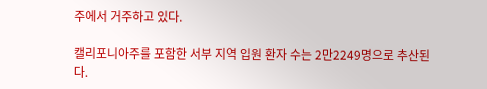주에서 거주하고 있다.

캘리포니아주를 포함한 서부 지역 입원 환자 수는 2만2249명으로 추산된다.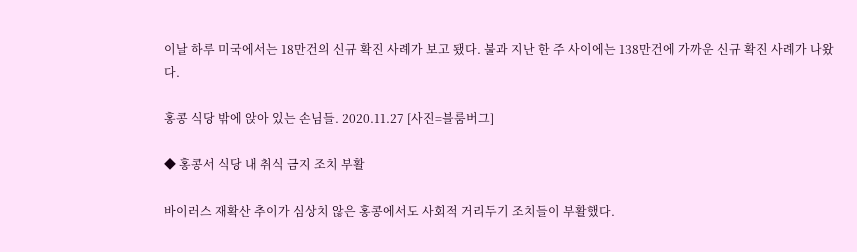이날 하루 미국에서는 18만건의 신규 확진 사례가 보고 됐다. 불과 지난 한 주 사이에는 138만건에 가까운 신규 확진 사례가 나왔다.

홍콩 식당 밖에 앉아 있는 손님들. 2020.11.27 [사진=블룸버그]

◆ 홍콩서 식당 내 취식 금지 조치 부활

바이러스 재확산 추이가 심상치 않은 홍콩에서도 사회적 거리두기 조치들이 부활했다.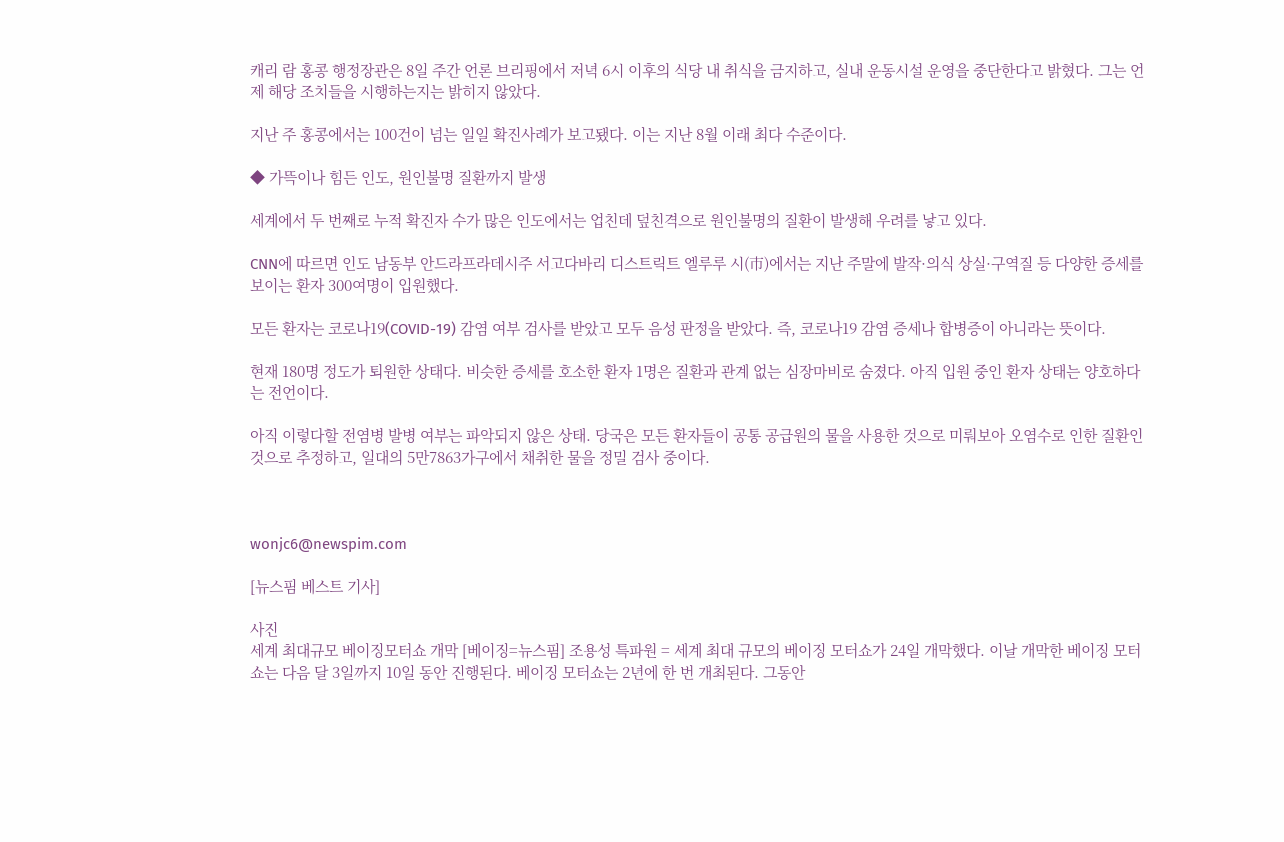캐리 람 홍콩 행정장관은 8일 주간 언론 브리핑에서 저녁 6시 이후의 식당 내 취식을 금지하고, 실내 운동시설 운영을 중단한다고 밝혔다. 그는 언제 해당 조치들을 시행하는지는 밝히지 않았다.

지난 주 홍콩에서는 100건이 넘는 일일 확진사례가 보고됐다. 이는 지난 8월 이래 최다 수준이다.

◆ 가뜩이나 힘든 인도, 원인불명 질환까지 발생

세계에서 두 번째로 누적 확진자 수가 많은 인도에서는 업친데 덮친격으로 원인불명의 질환이 발생해 우려를 낳고 있다.

CNN에 따르면 인도 남동부 안드라프라데시주 서고다바리 디스트릭트 엘루루 시(市)에서는 지난 주말에 발작·의식 상실·구역질 등 다양한 증세를 보이는 환자 300여명이 입원했다.

모든 환자는 코로나19(COVID-19) 감염 여부 검사를 받았고 모두 음성 판정을 받았다. 즉, 코로나19 감염 증세나 합병증이 아니라는 뜻이다.

현재 180명 정도가 퇴원한 상태다. 비슷한 증세를 호소한 환자 1명은 질환과 관계 없는 심장마비로 숨졌다. 아직 입원 중인 환자 상태는 양호하다는 전언이다.

아직 이렇다할 전염병 발병 여부는 파악되지 않은 상태. 당국은 모든 환자들이 공통 공급원의 물을 사용한 것으로 미뤄보아 오염수로 인한 질환인 것으로 추정하고, 일대의 5만7863가구에서 채취한 물을 정밀 검사 중이다.



wonjc6@newspim.com

[뉴스핌 베스트 기사]

사진
세계 최대규모 베이징모터쇼 개막 [베이징=뉴스핌] 조용성 특파원 = 세계 최대 규모의 베이징 모터쇼가 24일 개막했다. 이날 개막한 베이징 모터쇼는 다음 달 3일까지 10일 동안 진행된다. 베이징 모터쇼는 2년에 한 번 개최된다. 그동안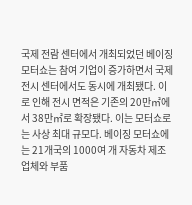국제 전람 센터에서 개최되었던 베이징 모터쇼는 참여 기업이 증가하면서 국제 전시 센터에서도 동시에 개최됐다. 이로 인해 전시 면적은 기존의 20만㎡에서 38만㎡로 확장됐다. 이는 모터쇼로는 사상 최대 규모다. 베이징 모터쇼에는 21개국의 1000여 개 자동차 제조업체와 부품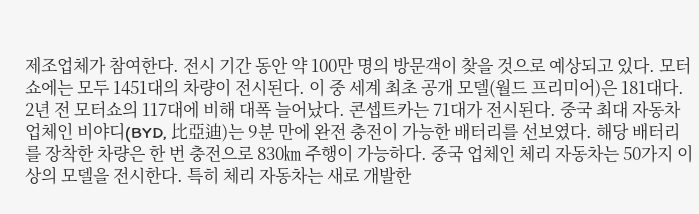제조업체가 참여한다. 전시 기간 동안 약 100만 명의 방문객이 찾을 것으로 예상되고 있다. 모터쇼에는 모두 1451대의 차량이 전시된다. 이 중 세계 최초 공개 모델(월드 프리미어)은 181대다. 2년 전 모터쇼의 117대에 비해 대폭 늘어났다. 콘셉트카는 71대가 전시된다. 중국 최대 자동차 업체인 비야디(BYD, 比亞迪)는 9분 만에 완전 충전이 가능한 배터리를 선보였다. 해당 배터리를 장착한 차량은 한 번 충전으로 830㎞ 주행이 가능하다. 중국 업체인 체리 자동차는 50가지 이상의 모델을 전시한다. 특히 체리 자동차는 새로 개발한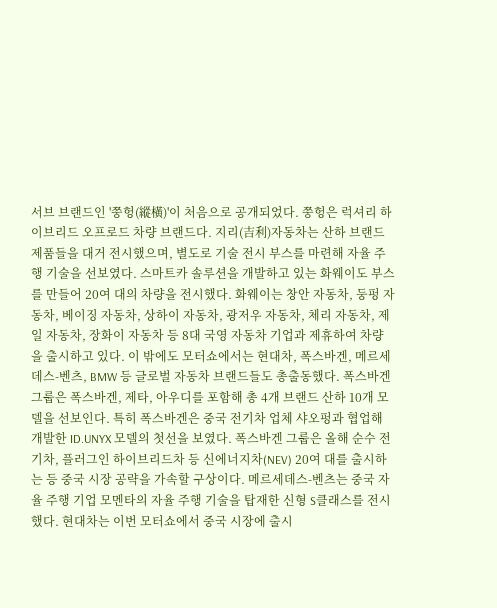서브 브랜드인 '쭝헝(縱橫)'이 처음으로 공개되었다. 쭝헝은 럭셔리 하이브리드 오프로드 차량 브랜드다. 지리(吉利)자동차는 산하 브랜드 제품들을 대거 전시했으며, 별도로 기술 전시 부스를 마련해 자율 주행 기술을 선보였다. 스마트카 솔루션을 개발하고 있는 화웨이도 부스를 만들어 20여 대의 차량을 전시했다. 화웨이는 창안 자동차, 둥펑 자동차, 베이징 자동차, 상하이 자동차, 광저우 자동차, 체리 자동차, 제일 자동차, 장화이 자동차 등 8대 국영 자동차 기업과 제휴하여 차량을 출시하고 있다. 이 밖에도 모터쇼에서는 현대차, 폭스바겐, 메르세데스-벤츠, BMW 등 글로벌 자동차 브랜드들도 총출동했다. 폭스바겐 그룹은 폭스바겐, 제타, 아우디를 포함해 총 4개 브랜드 산하 10개 모델을 선보인다. 특히 폭스바겐은 중국 전기차 업체 샤오펑과 협업해 개발한 ID.UNYX 모델의 첫선을 보였다. 폭스바겐 그룹은 올해 순수 전기차, 플러그인 하이브리드차 등 신에너지차(NEV) 20여 대를 출시하는 등 중국 시장 공략을 가속할 구상이다. 메르세데스-벤츠는 중국 자율 주행 기업 모멘타의 자율 주행 기술을 탑재한 신형 S클래스를 전시했다. 현대차는 이번 모터쇼에서 중국 시장에 출시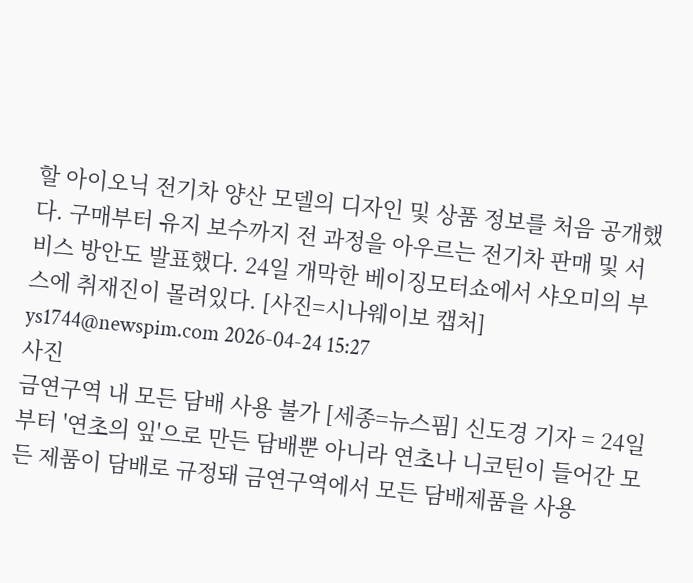할 아이오닉 전기차 양산 모델의 디자인 및 상품 정보를 처음 공개했다. 구매부터 유지 보수까지 전 과정을 아우르는 전기차 판매 및 서비스 방안도 발표했다. 24일 개막한 베이징모터쇼에서 샤오미의 부스에 취재진이 몰려있다. [사진=시나웨이보 캡처] ys1744@newspim.com 2026-04-24 15:27
사진
금연구역 내 모든 담배 사용 불가 [세종=뉴스핌] 신도경 기자 = 24일부터 '연초의 잎'으로 만든 담배뿐 아니라 연초나 니코틴이 들어간 모든 제품이 담배로 규정돼 금연구역에서 모든 담배제품을 사용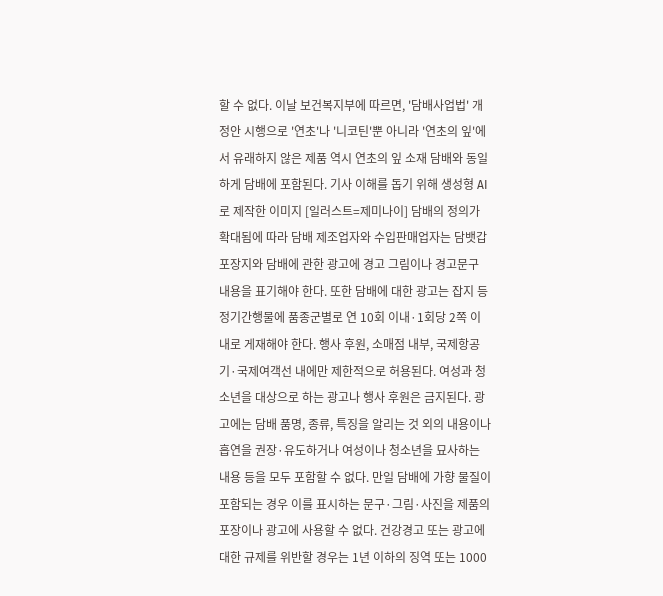할 수 없다. 이날 보건복지부에 따르면, '담배사업법' 개정안 시행으로 '연초'나 '니코틴'뿐 아니라 '연초의 잎'에서 유래하지 않은 제품 역시 연초의 잎 소재 담배와 동일하게 담배에 포함된다. 기사 이해를 돕기 위해 생성형 AI로 제작한 이미지 [일러스트=제미나이] 담배의 정의가 확대됨에 따라 담배 제조업자와 수입판매업자는 담뱃갑 포장지와 담배에 관한 광고에 경고 그림이나 경고문구 내용을 표기해야 한다. 또한 담배에 대한 광고는 잡지 등 정기간행물에 품종군별로 연 10회 이내·1회당 2쪽 이내로 게재해야 한다. 행사 후원, 소매점 내부, 국제항공기·국제여객선 내에만 제한적으로 허용된다. 여성과 청소년을 대상으로 하는 광고나 행사 후원은 금지된다. 광고에는 담배 품명, 종류, 특징을 알리는 것 외의 내용이나 흡연을 권장·유도하거나 여성이나 청소년을 묘사하는 내용 등을 모두 포함할 수 없다. 만일 담배에 가향 물질이 포함되는 경우 이를 표시하는 문구·그림·사진을 제품의 포장이나 광고에 사용할 수 없다. 건강경고 또는 광고에 대한 규제를 위반할 경우는 1년 이하의 징역 또는 1000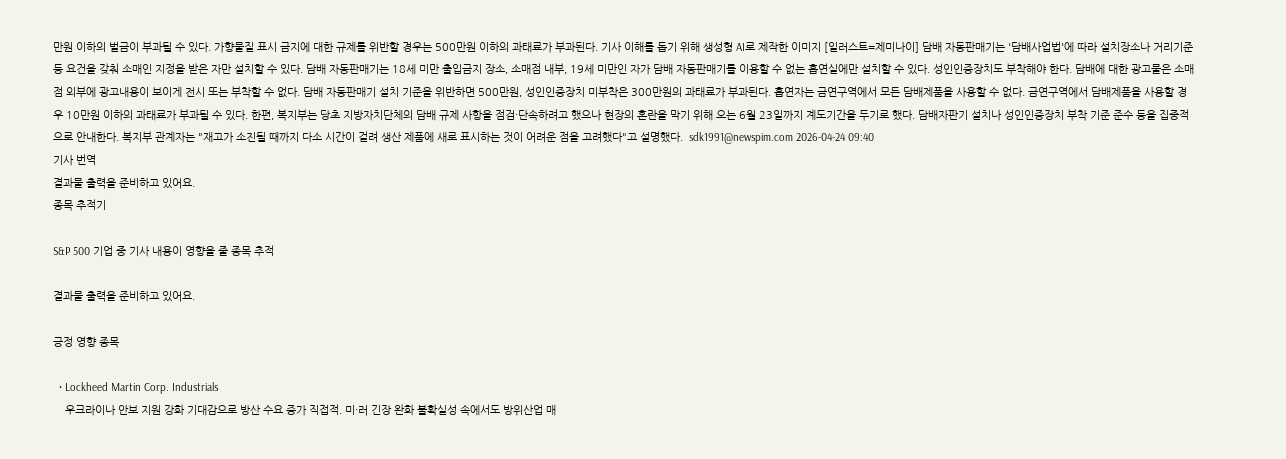만원 이하의 벌금이 부과될 수 있다. 가향물질 표시 금지에 대한 규제를 위반할 경우는 500만원 이하의 과태료가 부과된다. 기사 이해를 돕기 위해 생성형 AI로 제작한 이미지 [일러스트=제미나이] 담배 자동판매기는 '담배사업법'에 따라 설치장소나 거리기준 등 요건을 갖춰 소매인 지정을 받은 자만 설치할 수 있다. 담배 자동판매기는 18세 미만 출입금지 장소, 소매점 내부, 19세 미만인 자가 담배 자동판매기를 이용할 수 없는 흡연실에만 설치할 수 있다. 성인인증장치도 부착해야 한다. 담배에 대한 광고물은 소매점 외부에 광고내용이 보이게 전시 또는 부착할 수 없다. 담배 자동판매기 설치 기준을 위반하면 500만원, 성인인증장치 미부착은 300만원의 과태료가 부과된다. 흡연자는 금연구역에서 모든 담배제품을 사용할 수 없다. 금연구역에서 담배제품을 사용할 경우 10만원 이하의 과태료가 부과될 수 있다. 한편, 복지부는 당초 지방자치단체의 담배 규제 사항을 점검·단속하려고 했으나 현장의 혼란을 막기 위해 오는 6월 23일까지 계도기간을 두기로 했다. 담배자판기 설치나 성인인증장치 부착 기준 준수 등을 집중적으로 안내한다. 복지부 관계자는 "재고가 소진될 때까지 다소 시간이 걸려 생산 제품에 새로 표시하는 것이 어려운 점을 고려했다"고 설명했다.  sdk1991@newspim.com 2026-04-24 09:40
기사 번역
결과물 출력을 준비하고 있어요.
종목 추적기

S&P 500 기업 중 기사 내용이 영향을 줄 종목 추적

결과물 출력을 준비하고 있어요.

긍정 영향 종목

  • Lockheed Martin Corp. Industrials
    우크라이나 안보 지원 강화 기대감으로 방산 수요 증가 직접적. 미·러 긴장 완화 불확실성 속에서도 방위산업 매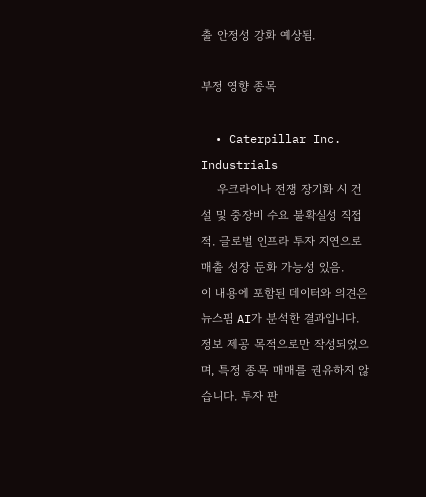출 안정성 강화 예상됨.

부정 영향 종목

  • Caterpillar Inc. Industrials
    우크라이나 전쟁 장기화 시 건설 및 중장비 수요 불확실성 직접적. 글로벌 인프라 투자 지연으로 매출 성장 둔화 가능성 있음.
이 내용에 포함된 데이터와 의견은 뉴스핌 AI가 분석한 결과입니다. 정보 제공 목적으로만 작성되었으며, 특정 종목 매매를 권유하지 않습니다. 투자 판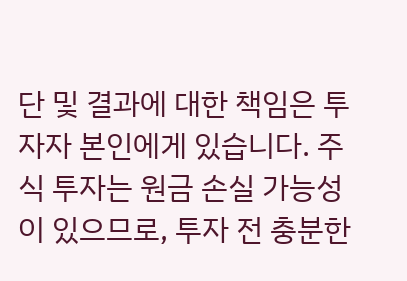단 및 결과에 대한 책임은 투자자 본인에게 있습니다. 주식 투자는 원금 손실 가능성이 있으므로, 투자 전 충분한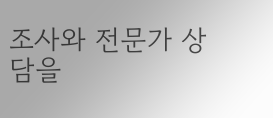조사와 전문가 상담을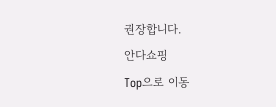권장합니다.
안다쇼핑
Top으로 이동